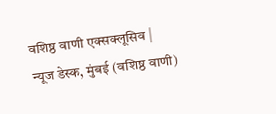वशिष्ठ वाणी एक्सक्लूसिव |
न्यूज डेस्क, मुंबई (वशिष्ठ वाणी)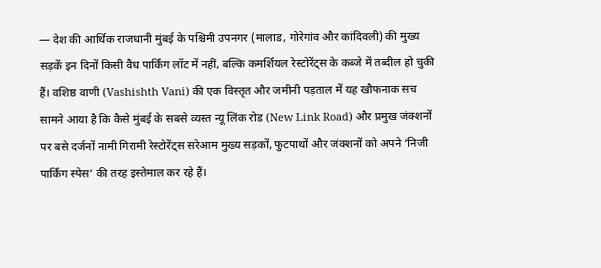— देश की आर्थिक राजधानी मुंबई के पश्चिमी उपनगर (मालाड, गोरेगांव और कांदिवली) की मुख्य सड़कें इन दिनों किसी वैध पार्किंग लॉट में नहीं, बल्कि कमर्शियल रेस्टोरेंट्स के कब्जे में तब्दील हो चुकी हैं। वशिष्ठ वाणी (Vashishth Vani) की एक विस्तृत और जमीनी पड़ताल में यह खौफनाक सच सामने आया है कि कैसे मुंबई के सबसे व्यस्त न्यू लिंक रोड (New Link Road) और प्रमुख जंक्शनों पर बसे दर्जनों नामी गिरामी रेस्टोरेंट्स सरेआम मुख्य सड़कों, फुटपाथों और जंक्शनों को अपने ‘निजी पार्किंग स्पेस’ की तरह इस्तेमाल कर रहे हैं।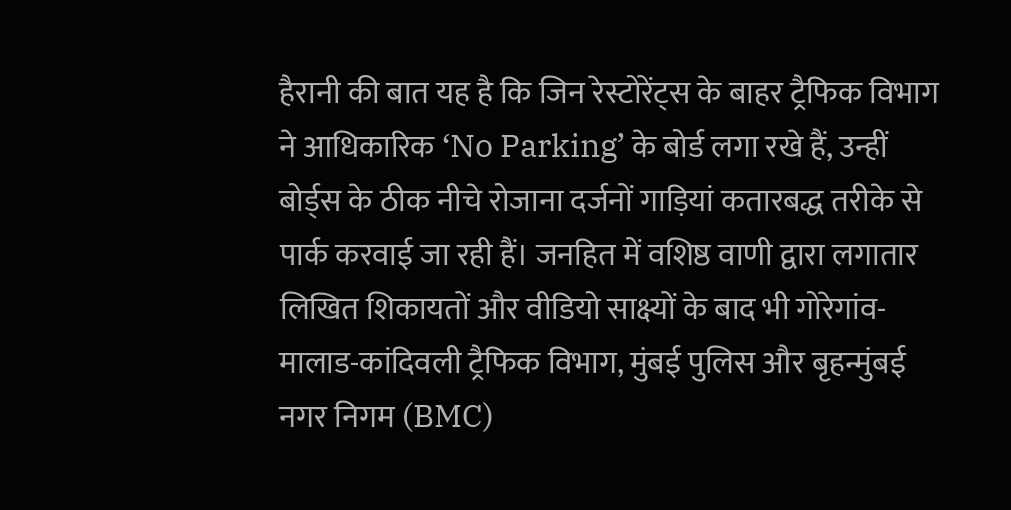हैरानी की बात यह है कि जिन रेस्टोरेंट्स के बाहर ट्रैफिक विभाग ने आधिकारिक ‘No Parking’ के बोर्ड लगा रखे हैं, उन्हीं बोर्ड्स के ठीक नीचे रोजाना दर्जनों गाड़ियां कतारबद्ध तरीके से पार्क करवाई जा रही हैं। जनहित में वशिष्ठ वाणी द्वारा लगातार लिखित शिकायतों और वीडियो साक्ष्यों के बाद भी गोरेगांव-मालाड-कांदिवली ट्रैफिक विभाग, मुंबई पुलिस और बृहन्मुंबई नगर निगम (BMC)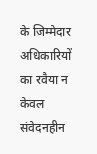के जिम्मेदार अधिकारियों का रवैया न केवल संवेदनहीन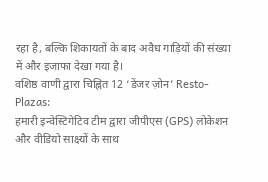रहा है, बल्कि शिकायतों के बाद अवैध गाड़ियों की संख्या में और इजाफा देखा गया है।
वशिष्ठ वाणी द्वारा चिह्नित 12 ‘डेंजर ज़ोन’ Resto-Plazas:
हमारी इन्वेस्टिगेटिव टीम द्वारा जीपीएस (GPS) लोकेशन और वीडियो साक्ष्यों के साथ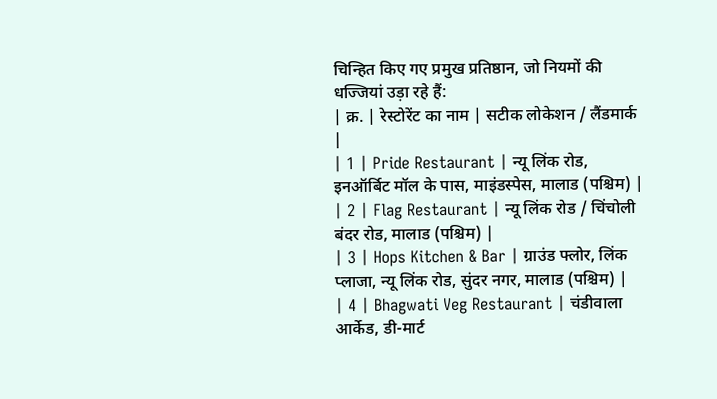चिन्हित किए गए प्रमुख प्रतिष्ठान, जो नियमों की धज्जियां उड़ा रहे हैं:
| क्र. | रेस्टोरेंट का नाम | सटीक लोकेशन / लैंडमार्क |
| 1 | Pride Restaurant | न्यू लिंक रोड, इनऑर्बिट मॉल के पास, माइंडस्पेस, मालाड (पश्चिम) |
| 2 | Flag Restaurant | न्यू लिंक रोड / चिंचोली बंदर रोड, मालाड (पश्चिम) |
| 3 | Hops Kitchen & Bar | ग्राउंड फ्लोर, लिंक प्लाजा, न्यू लिंक रोड, सुंदर नगर, मालाड (पश्चिम) |
| 4 | Bhagwati Veg Restaurant | चंडीवाला आर्केड, डी-मार्ट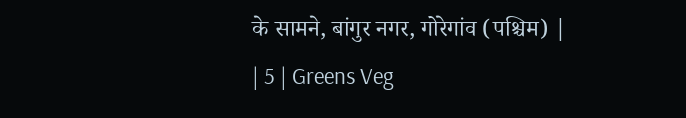के सामने, बांगुर नगर, गोरेगांव (पश्चिम) |
| 5 | Greens Veg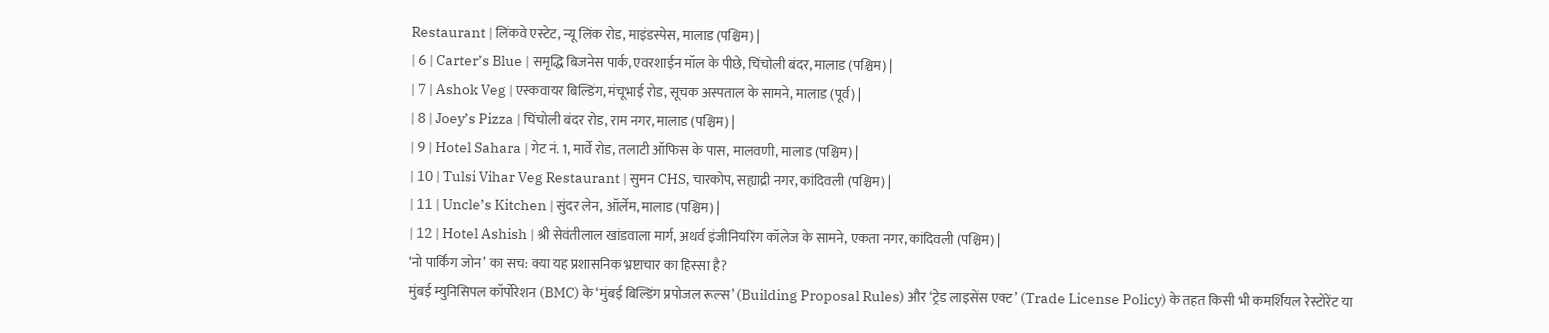Restaurant | लिंकवे एस्टेट, न्यू लिंक रोड, माइंडस्पेस, मालाड (पश्चिम) |
| 6 | Carter’s Blue | समृद्धि बिजनेस पार्क, एवरशाईन मॉल के पीछे, चिंचोली बंदर, मालाड (पश्चिम) |
| 7 | Ashok Veg | एस्कवायर बिल्डिंग, मंचूभाई रोड, सूचक अस्पताल के सामने, मालाड (पूर्व) |
| 8 | Joey’s Pizza | चिंचोली बंदर रोड, राम नगर, मालाड (पश्चिम) |
| 9 | Hotel Sahara | गेट नं. 1, मार्वे रोड, तलाटी ऑफिस के पास, मालवणी, मालाड (पश्चिम) |
| 10 | Tulsi Vihar Veg Restaurant | सुमन CHS, चारकोप, सह्याद्री नगर, कांदिवली (पश्चिम) |
| 11 | Uncle’s Kitchen | सुंदर लेन, ऑर्लेम, मालाड (पश्चिम) |
| 12 | Hotel Ashish | श्री सेवंतीलाल खांडवाला मार्ग, अथर्व इंजीनियरिंग कॉलेज के सामने, एकता नगर, कांदिवली (पश्चिम) |
‘नो पार्किंग जोन’ का सच: क्या यह प्रशासनिक भ्रष्टाचार का हिस्सा है?
मुंबई म्युनिसिपल कॉर्पोरेशन (BMC) के ‘मुंबई बिल्डिंग प्रपोजल रूल्स’ (Building Proposal Rules) और ‘ट्रेड लाइसेंस एक्ट’ (Trade License Policy) के तहत किसी भी कमर्शियल रेस्टोरेंट या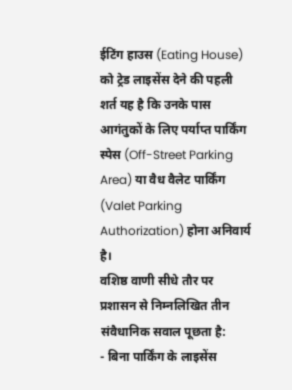ईटिंग हाउस (Eating House) को ट्रेड लाइसेंस देने की पहली शर्त यह है कि उनके पास आगंतुकों के लिए पर्याप्त पार्किंग स्पेस (Off-Street Parking Area) या वैध वैलेट पार्किंग (Valet Parking Authorization) होना अनिवार्य है।
वशिष्ठ वाणी सीधे तौर पर प्रशासन से निम्नलिखित तीन संवैधानिक सवाल पूछता है:
- बिना पार्किंग के लाइसेंस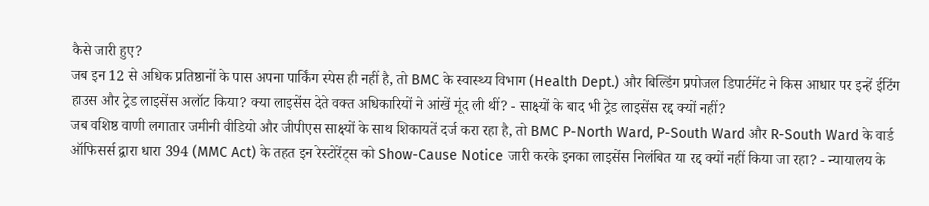कैसे जारी हुए?
जब इन 12 से अधिक प्रतिष्ठानों के पास अपना पार्किंग स्पेस ही नहीं है, तो BMC के स्वास्थ्य विभाग (Health Dept.) और बिल्डिंग प्रपोजल डिपार्टमेंट ने किस आधार पर इन्हें ईटिंग हाउस और ट्रेड लाइसेंस अलॉट किया? क्या लाइसेंस देते वक्त अधिकारियों ने आंखें मूंद ली थीं? - साक्ष्यों के बाद भी ट्रेड लाइसेंस रद्द क्यों नहीं?
जब वशिष्ठ वाणी लगातार जमीनी वीडियो और जीपीएस साक्ष्यों के साथ शिकायतें दर्ज करा रहा है, तो BMC P-North Ward, P-South Ward और R-South Ward के वार्ड ऑफिसर्स द्वारा धारा 394 (MMC Act) के तहत इन रेस्टोरेंट्स को Show-Cause Notice जारी करके इनका लाइसेंस निलंबित या रद्द क्यों नहीं किया जा रहा? - न्यायालय के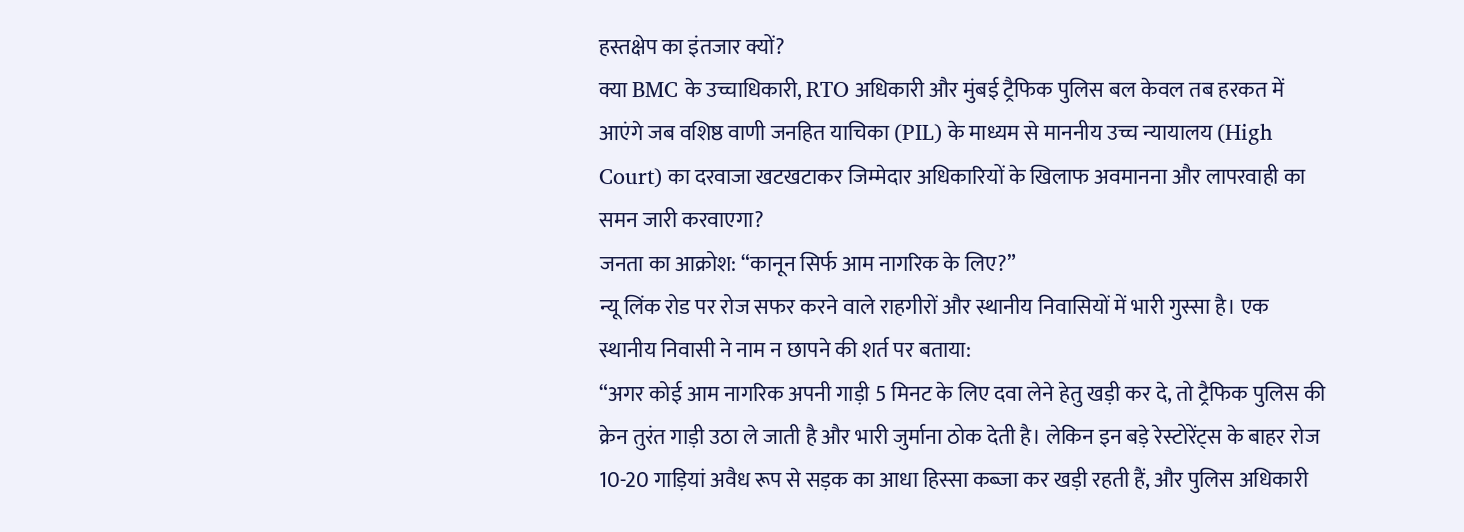हस्तक्षेप का इंतजार क्यों?
क्या BMC के उच्चाधिकारी, RTO अधिकारी और मुंबई ट्रैफिक पुलिस बल केवल तब हरकत में आएंगे जब वशिष्ठ वाणी जनहित याचिका (PIL) के माध्यम से माननीय उच्च न्यायालय (High Court) का दरवाजा खटखटाकर जिम्मेदार अधिकारियों के खिलाफ अवमानना और लापरवाही का समन जारी करवाएगा?
जनता का आक्रोश: “कानून सिर्फ आम नागरिक के लिए?”
न्यू लिंक रोड पर रोज सफर करने वाले राहगीरों और स्थानीय निवासियों में भारी गुस्सा है। एक स्थानीय निवासी ने नाम न छापने की शर्त पर बताया:
“अगर कोई आम नागरिक अपनी गाड़ी 5 मिनट के लिए दवा लेने हेतु खड़ी कर दे, तो ट्रैफिक पुलिस की क्रेन तुरंत गाड़ी उठा ले जाती है और भारी जुर्माना ठोक देती है। लेकिन इन बड़े रेस्टोरेंट्स के बाहर रोज 10-20 गाड़ियां अवैध रूप से सड़क का आधा हिस्सा कब्जा कर खड़ी रहती हैं, और पुलिस अधिकारी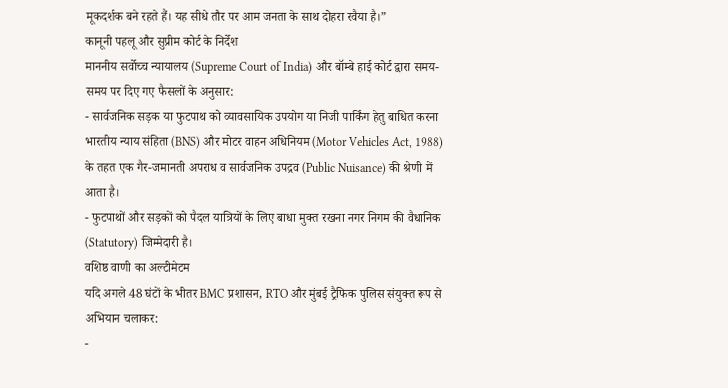मूकदर्शक बने रहते हैं। यह सीधे तौर पर आम जनता के साथ दोहरा रवैया है।”
कानूनी पहलू और सुप्रीम कोर्ट के निर्देश
माननीय सर्वोच्च न्यायालय (Supreme Court of India) और बॉम्बे हाई कोर्ट द्वारा समय-समय पर दिए गए फैसलों के अनुसार:
- सार्वजनिक सड़क या फुटपाथ को व्यावसायिक उपयोग या निजी पार्किंग हेतु बाधित करना भारतीय न्याय संहिता (BNS) और मोटर वाहन अधिनियम (Motor Vehicles Act, 1988) के तहत एक गैर-जमानती अपराध व सार्वजनिक उपद्रव (Public Nuisance) की श्रेणी में आता है।
- फुटपाथों और सड़कों को पैदल यात्रियों के लिए बाधा मुक्त रखना नगर निगम की वैधानिक (Statutory) जिम्मेदारी है।
वशिष्ठ वाणी का अल्टीमेटम
यदि अगले 48 घंटों के भीतर BMC प्रशासन, RTO और मुंबई ट्रैफिक पुलिस संयुक्त रूप से अभियान चलाकर:
-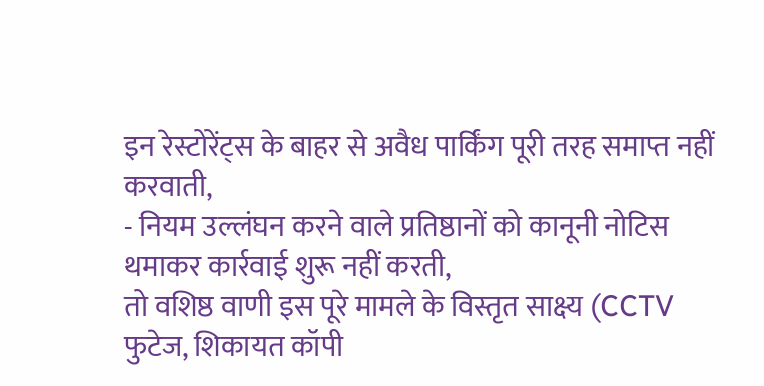इन रेस्टोरेंट्स के बाहर से अवैध पार्किंग पूरी तरह समाप्त नहीं करवाती,
- नियम उल्लंघन करने वाले प्रतिष्ठानों को कानूनी नोटिस थमाकर कार्रवाई शुरू नहीं करती,
तो वशिष्ठ वाणी इस पूरे मामले के विस्तृत साक्ष्य (CCTV फुटेज, शिकायत कॉपी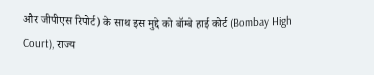और जीपीएस रिपोर्ट) के साथ इस मुद्दे को बॉम्बे हाई कोर्ट (Bombay High Court), राज्य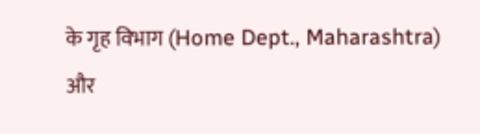के गृह विभाग (Home Dept., Maharashtra) और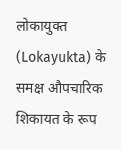लोकायुक्त (Lokayukta) के समक्ष औपचारिक शिकायत के रूप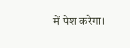में पेश करेगा।